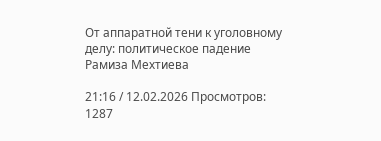От аппаратной тени к уголовному делу: политическое падение Рамиза Мехтиева

21:16 / 12.02.2026 Просмотров: 1287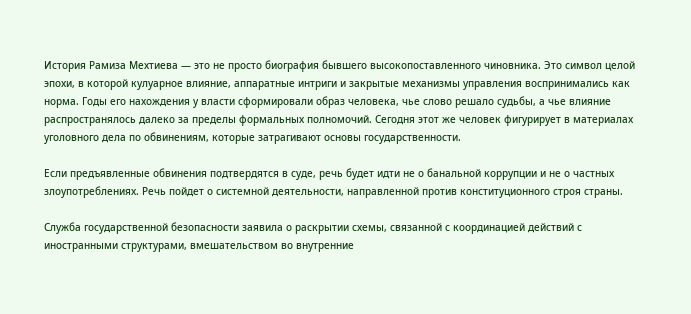История Рамиза Мехтиева — это не просто биография бывшего высокопоставленного чиновника. Это символ целой эпохи, в которой кулуарное влияние, аппаратные интриги и закрытые механизмы управления воспринимались как норма. Годы его нахождения у власти сформировали образ человека, чье слово решало судьбы, а чье влияние распространялось далеко за пределы формальных полномочий. Сегодня этот же человек фигурирует в материалах уголовного дела по обвинениям, которые затрагивают основы государственности.

Если предъявленные обвинения подтвердятся в суде, речь будет идти не о банальной коррупции и не о частных злоупотреблениях. Речь пойдет о системной деятельности, направленной против конституционного строя страны.

Служба государственной безопасности заявила о раскрытии схемы, связанной с координацией действий с иностранными структурами, вмешательством во внутренние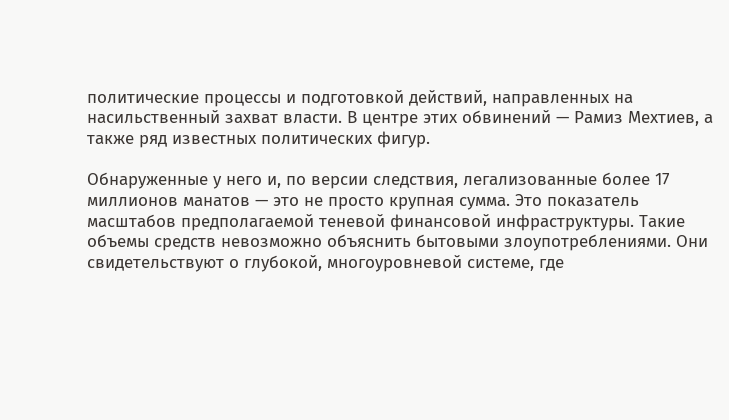политические процессы и подготовкой действий, направленных на насильственный захват власти. В центре этих обвинений — Рамиз Мехтиев, а также ряд известных политических фигур.

Обнаруженные у него и, по версии следствия, легализованные более 17 миллионов манатов — это не просто крупная сумма. Это показатель масштабов предполагаемой теневой финансовой инфраструктуры. Такие объемы средств невозможно объяснить бытовыми злоупотреблениями. Они свидетельствуют о глубокой, многоуровневой системе, где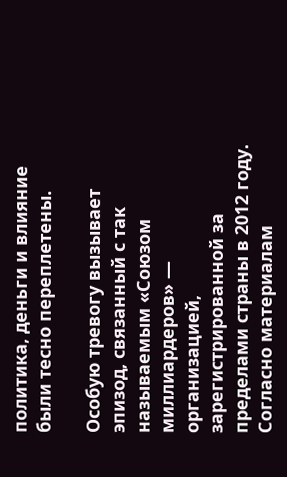политика, деньги и влияние были тесно переплетены.

Особую тревогу вызывает эпизод, связанный с так называемым «Союзом миллиардеров» — организацией, зарегистрированной за пределами страны в 2012 году. Согласно материалам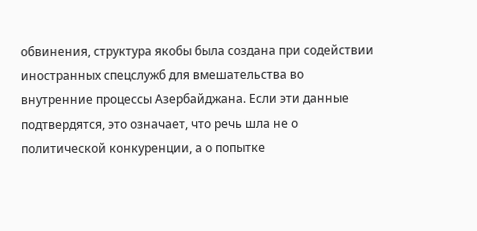обвинения, структура якобы была создана при содействии иностранных спецслужб для вмешательства во внутренние процессы Азербайджана. Если эти данные подтвердятся, это означает, что речь шла не о политической конкуренции, а о попытке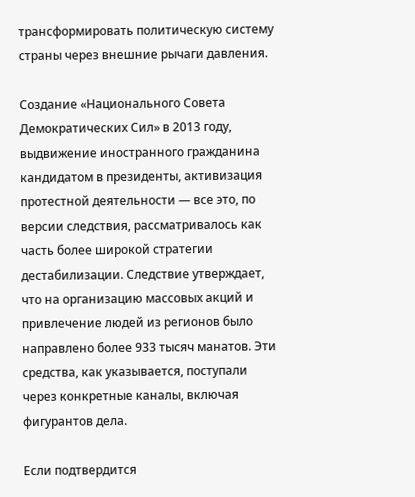трансформировать политическую систему страны через внешние рычаги давления.

Создание «Национального Совета Демократических Сил» в 2013 году, выдвижение иностранного гражданина кандидатом в президенты, активизация протестной деятельности — все это, по версии следствия, рассматривалось как часть более широкой стратегии дестабилизации. Следствие утверждает, что на организацию массовых акций и привлечение людей из регионов было направлено более 933 тысяч манатов. Эти средства, как указывается, поступали через конкретные каналы, включая фигурантов дела.

Если подтвердится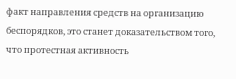факт направления средств на организацию беспорядков, это станет доказательством того, что протестная активность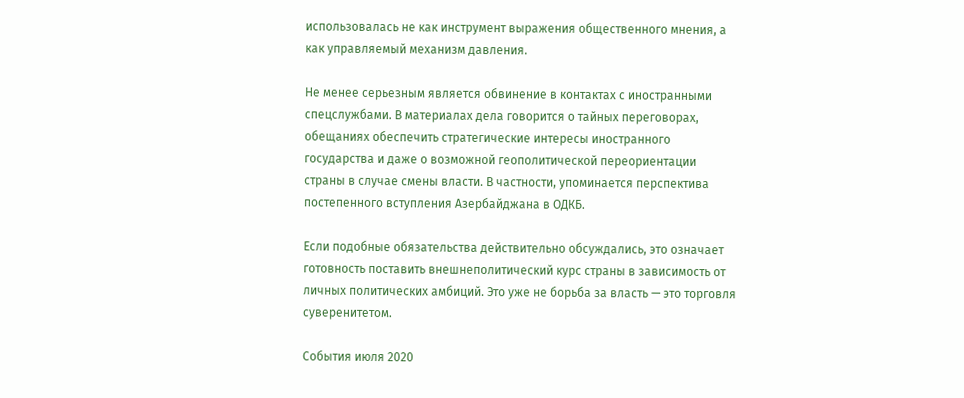использовалась не как инструмент выражения общественного мнения, а как управляемый механизм давления.

Не менее серьезным является обвинение в контактах с иностранными спецслужбами. В материалах дела говорится о тайных переговорах, обещаниях обеспечить стратегические интересы иностранного государства и даже о возможной геополитической переориентации страны в случае смены власти. В частности, упоминается перспектива постепенного вступления Азербайджана в ОДКБ.

Если подобные обязательства действительно обсуждались, это означает готовность поставить внешнеполитический курс страны в зависимость от личных политических амбиций. Это уже не борьба за власть — это торговля суверенитетом.

События июля 2020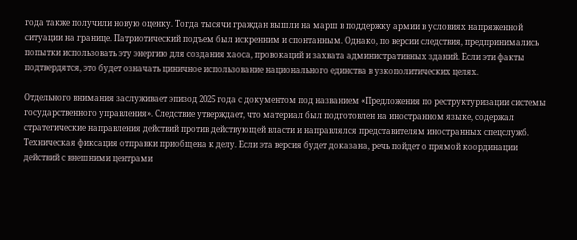года также получили новую оценку. Тогда тысячи граждан вышли на марш в поддержку армии в условиях напряженной ситуации на границе. Патриотический подъем был искренним и спонтанным. Однако, по версии следствия, предпринимались попытки использовать эту энергию для создания хаоса, провокаций и захвата административных зданий. Если эти факты подтвердятся, это будет означать циничное использование национального единства в узкополитических целях.

Отдельного внимания заслуживает эпизод 2025 года с документом под названием «Предложения по реструктуризации системы государственного управления». Следствие утверждает, что материал был подготовлен на иностранном языке, содержал стратегические направления действий против действующей власти и направлялся представителям иностранных спецслужб. Техническая фиксация отправки приобщена к делу. Если эта версия будет доказана, речь пойдет о прямой координации действий с внешними центрами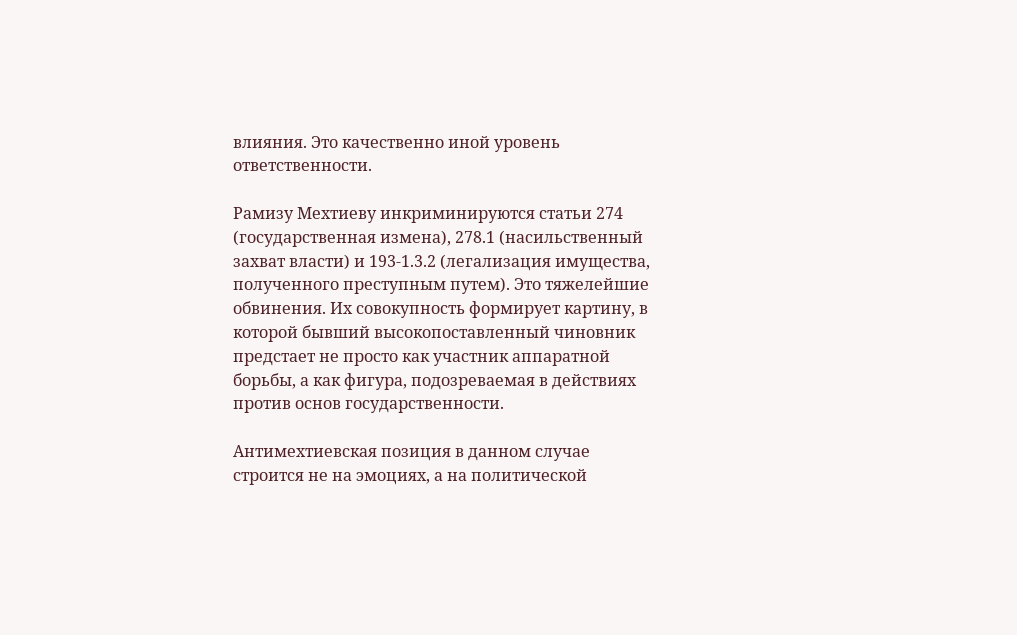влияния. Это качественно иной уровень ответственности.

Рамизу Мехтиеву инкриминируются статьи 274 (государственная измена), 278.1 (насильственный захват власти) и 193-1.3.2 (легализация имущества, полученного преступным путем). Это тяжелейшие обвинения. Их совокупность формирует картину, в которой бывший высокопоставленный чиновник предстает не просто как участник аппаратной борьбы, а как фигура, подозреваемая в действиях против основ государственности.

Антимехтиевская позиция в данном случае строится не на эмоциях, а на политической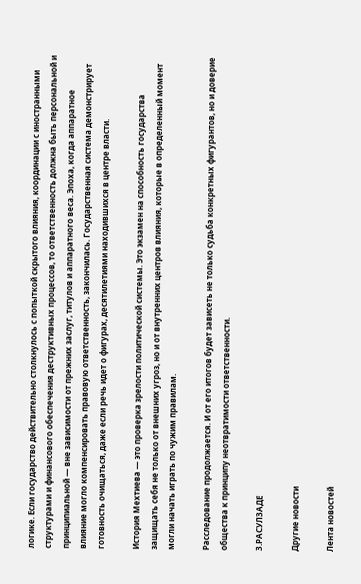логике. Если государство действительно столкнулось с попыткой скрытого влияния, координации с иностранными структурами и финансового обеспечения деструктивных процессов, то ответственность должна быть персональной и принципиальной — вне зависимости от прежних заслуг, титулов и аппаратного веса. Эпоха, когда аппаратное влияние могло компенсировать правовую ответственность, закончилась. Государственная система демонстрирует готовность очищаться, даже если речь идет о фигурах, десятилетиями находившихся в центре власти.

История Мехтиева — это проверка зрелости политической системы. Это экзамен на способность государства защищать себя не только от внешних угроз, но и от внутренних центров влияния, которые в определенный момент могли начать играть по чужим правилам.

Расследование продолжается. И от его итогов будет зависеть не только судьба конкретных фигурантов, но и доверие общества к принципу неотвратимости ответственности.

З.РАСУЛЗАДЕ

Другие новости

Лента новостей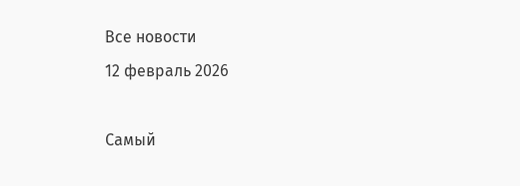Все новости
12 февраль 2026

Самый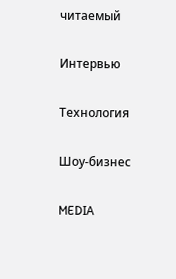читаемый

Интервью

Тexнoлoгия

Шоу-бизнес

MEDIA